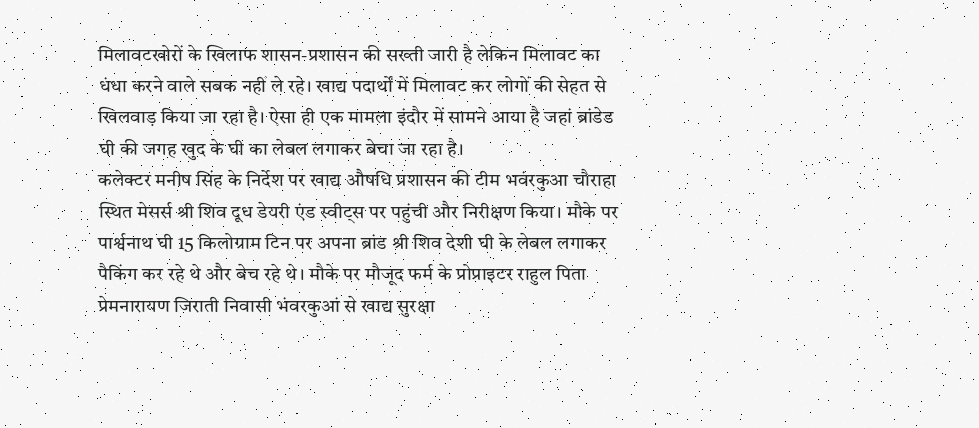मिलावटखोरों के खिलाफ शासन-प्रशासन की सख्ती जारी है लेकिन मिलावट का धंधा करने वाले सबक नहीं ले रहे। खाद्य पदार्थों में मिलावट कर लोगों की सेहत से खिलवाड़ किया जा रहा है। ऐसा ही एक मामला इंदौर में सामने आया है जहां ब्रांडेड घी की जगह खुद के घी का लेबल लगाकर बेचा जा रहा है।
कलेक्टर मनीष सिंह के निर्देश पर खाद्य औषधि प्रशासन की टीम भवंरकुआ चौराहा स्थित मेसर्स श्री शिव दूध डेयरी एंड स्वीट्स पर पहुंची और निरीक्षण किया। मौके पर पार्श्वनाथ घी 15 किलोग्राम टिन पर अपना ब्रांड श्री शिव देशी घी के लेबल लगाकर पैकिंग कर रहे थे और बेच रहे थे। मौके पर मौजूद फर्म के प्रोप्राइटर राहुल पिता प्रेमनारायण जिराती निवासी भंवरकुआं से खाद्य सुरक्षा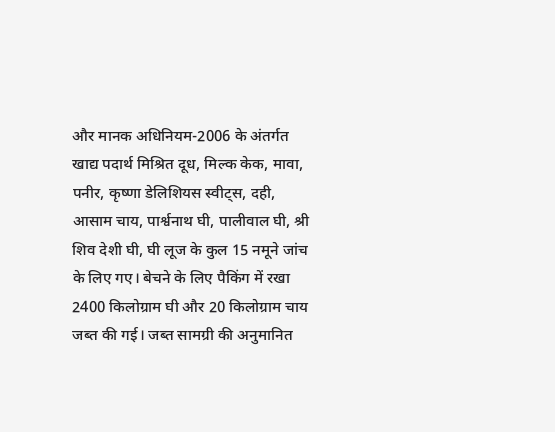और मानक अधिनियम-2006 के अंतर्गत खाद्य पदार्थ मिश्रित दूध, मिल्क केक, मावा, पनीर, कृष्णा डेलिशियस स्वीट्स, दही, आसाम चाय, पार्श्वनाथ घी, पालीवाल घी, श्री शिव देशी घी, घी लूज के कुल 15 नमूने जांच के लिए गए। बेचने के लिए पैकिंग में रखा 2400 किलोग्राम घी और 20 किलोग्राम चाय जब्त की गई। जब्त सामग्री की अनुमानित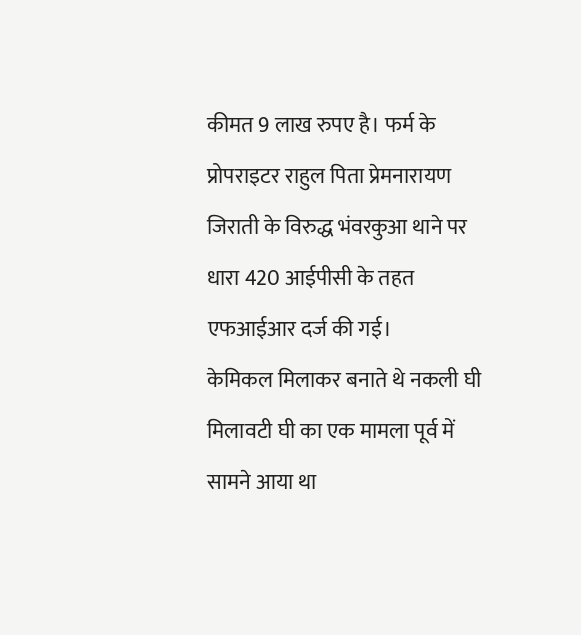कीमत 9 लाख रुपए है। फर्म के प्रोपराइटर राहुल पिता प्रेमनारायण जिराती के विरुद्ध भंवरकुआ थाने पर धारा 420 आईपीसी के तहत एफआईआर दर्ज की गई।
केमिकल मिलाकर बनाते थे नकली घी
मिलावटी घी का एक मामला पूर्व में सामने आया था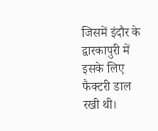जिसमें इंदौर के द्वारकापुरी में इसके लिए फैक्टरी डाल रखी थी।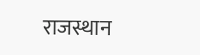राजस्थान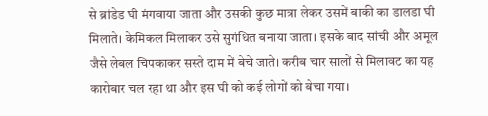से ब्रांडेड घी मंगवाया जाता और उसकी कुछ मात्रा लेकर उसमें बाकी का डालडा घी मिलाते। केमिकल मिलाकर उसे सुगंधित बनाया जाता। इसके बाद सांची और अमूल जैसे लेबल चिपकाकर सस्ते दाम में बेचे जाते। करीब चार सालों से मिलावट का यह कारोबार चल रहा था और इस घी को कई लोगों को बेचा गया।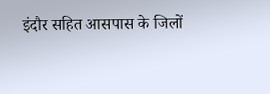इंदौर सहित आसपास के जिलों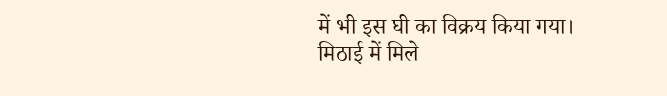में भी इस घी का विक्रय किया गया।
मिठाई में मिले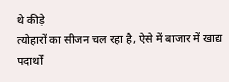थे कीड़े
त्योहारों का सीजन चल रहा है, ऐसे में बाजार में खाद्य पदार्थों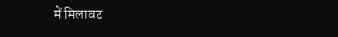में मिलावट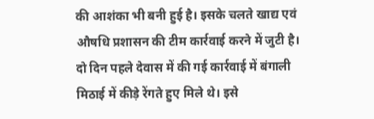की आशंका भी बनी हुई है। इसके चलते खाद्य एवं औषधि प्रशासन की टीम कार्रवाई करने में जुटी है। दो दिन पहले देवास में की गई कार्रवाई में बंगाली मिठाई में कीड़े रेंगते हुए मिले थे। इसे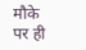मौके पर ही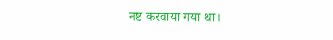नष्ट करवाया गया था।